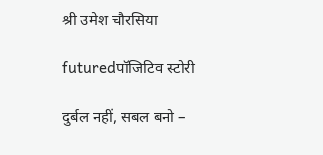श्री उमेश चौरसिया

futuredपॉजिटिव स्टोरी

दुर्बल नहीं, सबल बनो –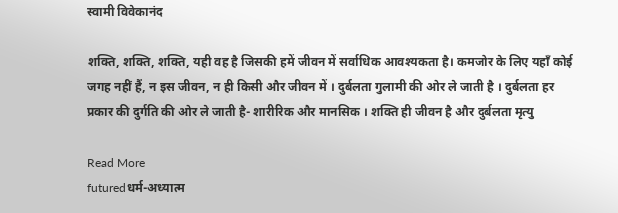स्वामी विवेकानंद

शक्ति, शक्ति, शक्ति, यही वह है जिसकी हमें जीवन में सर्वाधिक आवश्यकता है। कमजोर के लिए यहाँ कोई जगह नहीं हैं, न इस जीवन, न ही किसी और जीवन में । दुर्बलता गुलामी की ओर ले जाती है । दुर्बलता हर प्रकार की दुर्गति की ओर ले जाती है- शारीरिक और मानसिक । शक्ति ही जीवन है और दुर्बलता मृत्यु

Read More
futuredधर्म-अध्यात्म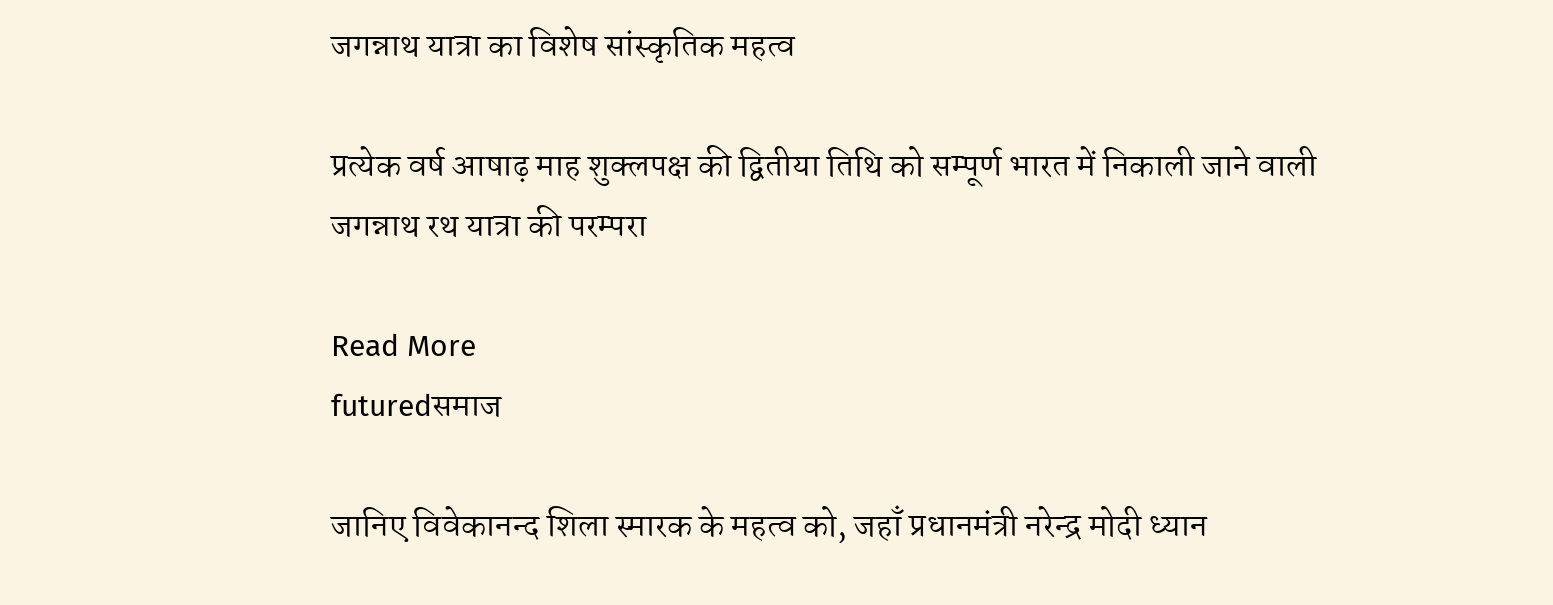जगन्नाथ यात्रा का विशेष सांस्कृतिक महत्व

प्रत्येक वर्ष आषाढ़ माह शुक्लपक्ष की द्वितीया तिथि को सम्पूर्ण भारत में निकाली जाने वाली जगन्नाथ रथ यात्रा की परम्परा

Read More
futuredसमाज

जानिए विवेकानन्द शिला स्मारक के महत्व को, जहाँ प्रधानमंत्री नरेन्द्र मोदी ध्यान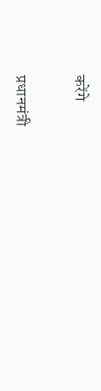करेंगे

प्रधानमंत्री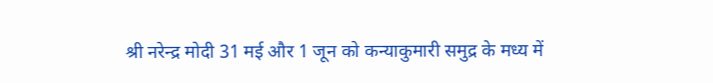श्री नरेन्द्र मोदी 31 मई और 1 जून को कन्याकुमारी समुद्र के मध्य में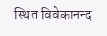स्थित विवेकानन्द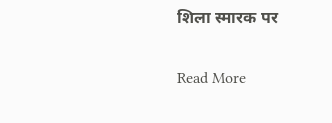शिला स्मारक पर

Read More